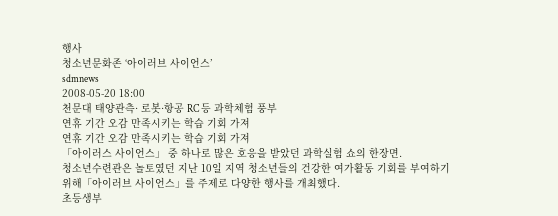행사
청소년문화존 ‘아이러브 사이언스’
sdmnews
2008-05-20 18:00
천문대 태양관측· 로봇·항공 RC 등 과학체험 풍부
연휴 기간 오감 만족시키는 학습 기회 가져
연휴 기간 오감 만족시키는 학습 기회 가져
「아이러스 사이언스」 중 하나로 많은 호응을 받았던 과학실험 쇼의 한장면.
청소년수련관은 놀토였던 지난 10일 지역 청소년들의 건강한 여가활동 기회를 부여하기 위해「아이러브 사이언스」를 주제로 다양한 행사를 개최했다.
초등생부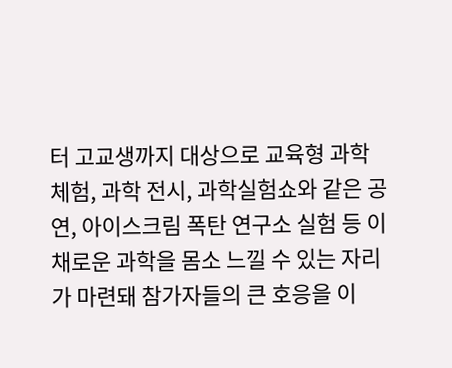터 고교생까지 대상으로 교육형 과학체험, 과학 전시, 과학실험쇼와 같은 공연, 아이스크림 폭탄 연구소 실험 등 이채로운 과학을 몸소 느낄 수 있는 자리가 마련돼 참가자들의 큰 호응을 이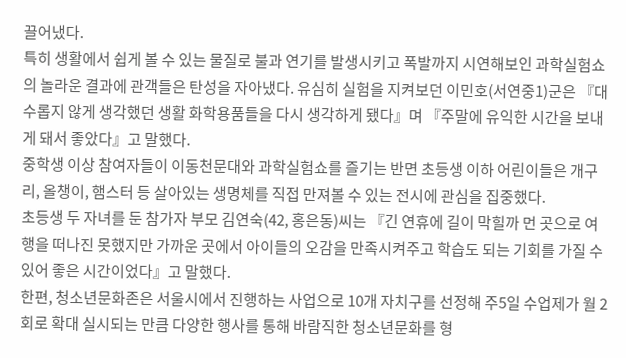끌어냈다.
특히 생활에서 쉽게 볼 수 있는 물질로 불과 연기를 발생시키고 폭발까지 시연해보인 과학실험쇼의 놀라운 결과에 관객들은 탄성을 자아냈다. 유심히 실험을 지켜보던 이민호(서연중1)군은 『대수롭지 않게 생각했던 생활 화학용품들을 다시 생각하게 됐다』며 『주말에 유익한 시간을 보내게 돼서 좋았다』고 말했다.
중학생 이상 참여자들이 이동천문대와 과학실험쇼를 즐기는 반면 초등생 이하 어린이들은 개구리, 올챙이, 햄스터 등 살아있는 생명체를 직접 만져볼 수 있는 전시에 관심을 집중했다.
초등생 두 자녀를 둔 참가자 부모 김연숙(42, 홍은동)씨는 『긴 연휴에 길이 막힐까 먼 곳으로 여행을 떠나진 못했지만 가까운 곳에서 아이들의 오감을 만족시켜주고 학습도 되는 기회를 가질 수 있어 좋은 시간이었다』고 말했다.
한편, 청소년문화존은 서울시에서 진행하는 사업으로 10개 자치구를 선정해 주5일 수업제가 월 2회로 확대 실시되는 만큼 다양한 행사를 통해 바람직한 청소년문화를 형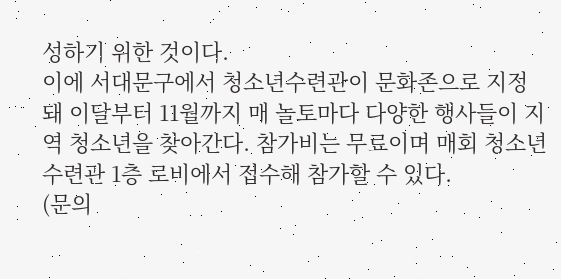성하기 위한 것이다.
이에 서대문구에서 청소년수련관이 문화존으로 지정돼 이달부터 11월까지 매 놀토마다 다양한 행사들이 지역 청소년을 찾아간다. 참가비는 무료이며 매회 청소년수련관 1층 로비에서 접수해 참가할 수 있다.
(문의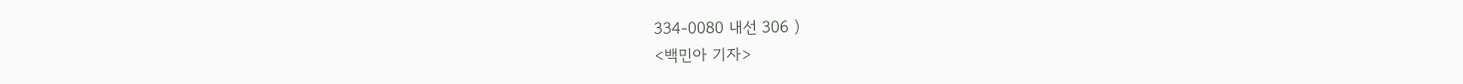334-0080 내선 306 )
<백민아 기자>